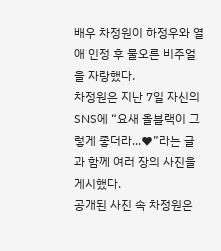배우 차정원이 하정우와 열애 인정 후 물오른 비주얼을 자랑했다.
차정원은 지난 7일 자신의 SNS에 “요새 올블랙이 그렇게 좋더라...♥”라는 글과 함께 여러 장의 사진을 게시했다.
공개된 사진 속 차정원은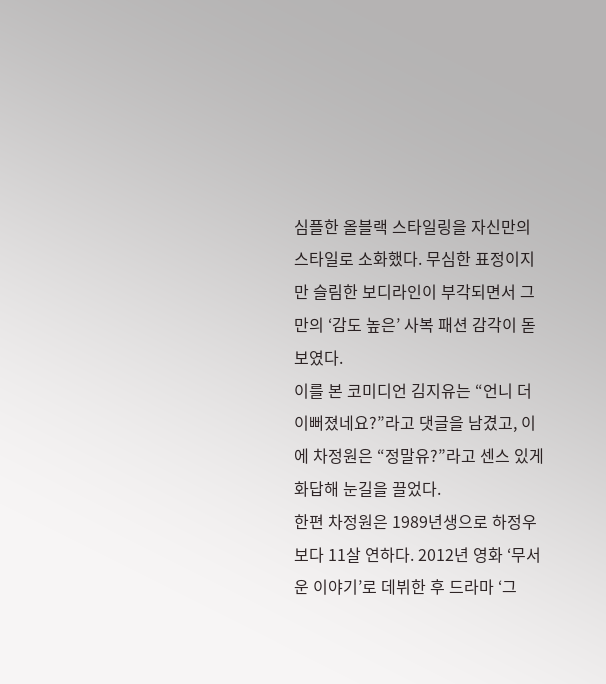심플한 올블랙 스타일링을 자신만의 스타일로 소화했다. 무심한 표정이지만 슬림한 보디라인이 부각되면서 그만의 ‘감도 높은’ 사복 패션 감각이 돋보였다.
이를 본 코미디언 김지유는 “언니 더 이뻐졌네요?”라고 댓글을 남겼고, 이에 차정원은 “정말유?”라고 센스 있게 화답해 눈길을 끌었다.
한편 차정원은 1989년생으로 하정우보다 11살 연하다. 2012년 영화 ‘무서운 이야기’로 데뷔한 후 드라마 ‘그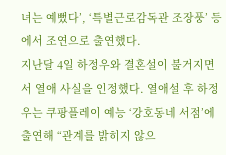녀는 예뻤다’, ‘특별근로감독관 조장풍’ 등에서 조연으로 출연했다.
지난달 4일 하정우와 결혼설이 불거지면서 열애 사실을 인정했다. 열애설 후 하정우는 쿠팡플레이 예능 ‘강호동네 서점’에 출연해 “관계를 밝히지 않으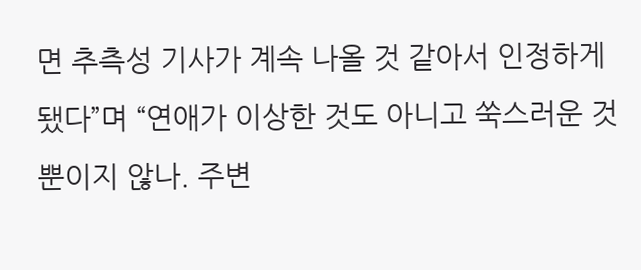면 추측성 기사가 계속 나올 것 같아서 인정하게 됐다”며 “연애가 이상한 것도 아니고 쑥스러운 것뿐이지 않나. 주변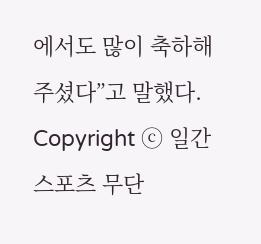에서도 많이 축하해 주셨다”고 말했다.
Copyright ⓒ 일간스포츠 무단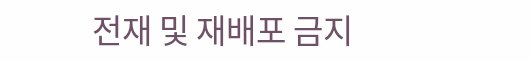전재 및 재배포 금지